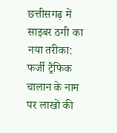छत्तीसगढ़ में साइबर ठगी का नया तरीका: फर्जी ट्रैफिक चालान के नाम पर लाखों की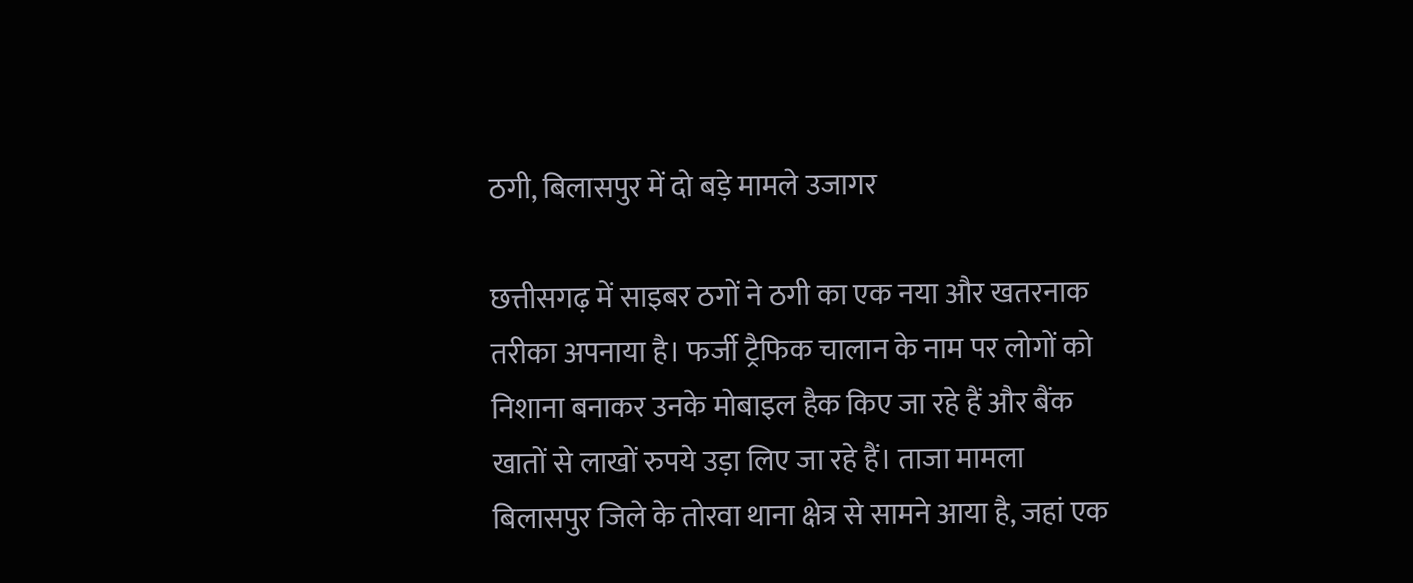ठगी, बिलासपुर में दो बड़े मामले उजागर

छत्तीसगढ़ में साइबर ठगों ने ठगी का एक नया और खतरनाक तरीका अपनाया है। फर्जी ट्रैफिक चालान के नाम पर लोगों को निशाना बनाकर उनके मोबाइल हैक किए जा रहे हैं और बैंक खातों से लाखों रुपये उड़ा लिए जा रहे हैं। ताजा मामला बिलासपुर जिले के तोरवा थाना क्षेत्र से सामने आया है, जहां एक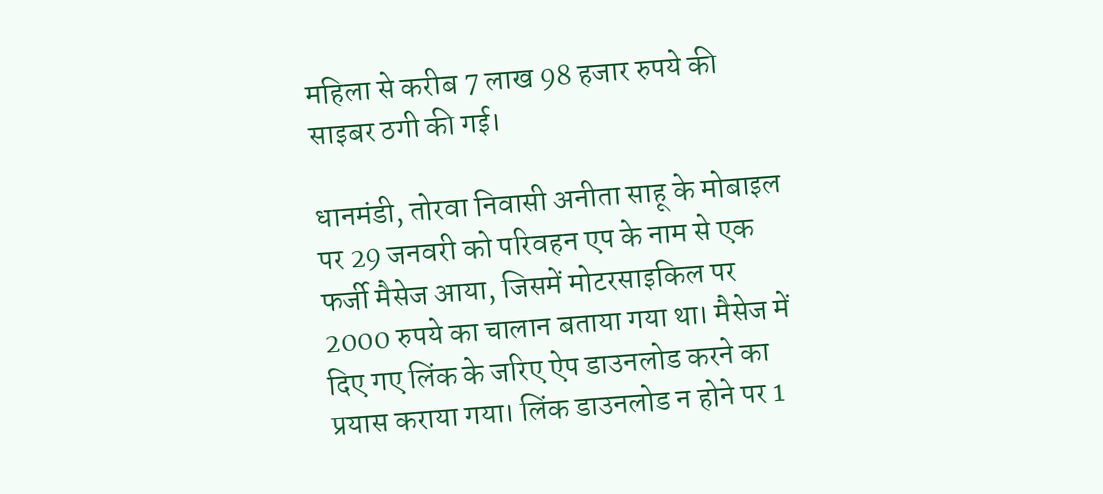महिला से करीब 7 लाख 98 हजार रुपये की साइबर ठगी की गई।

धानमंडी, तोरवा निवासी अनीता साहू के मोबाइल पर 29 जनवरी को परिवहन एप के नाम से एक फर्जी मैसेज आया, जिसमें मोटरसाइकिल पर 2000 रुपये का चालान बताया गया था। मैसेज में दिए गए लिंक के जरिए ऐप डाउनलोड करने का प्रयास कराया गया। लिंक डाउनलोड न होने पर 1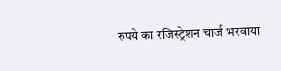रुपये का रजिस्ट्रेशन चार्ज भरवाया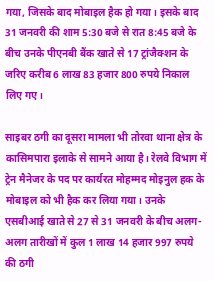गया, जिसके बाद मोबाइल हैक हो गया। इसके बाद 31 जनवरी की शाम 5:30 बजे से रात 8:45 बजे के बीच उनके पीएनबी बैंक खाते से 17 ट्रांजैक्शन के जरिए करीब 6 लाख 83 हजार 800 रुपये निकाल लिए गए।

साइबर ठगी का दूसरा मामला भी तोरवा थाना क्षेत्र के कासिमपारा इलाके से सामने आया है। रेलवे विभाग में ट्रेन मैनेजर के पद पर कार्यरत मोहम्मद मोइनुल हक के मोबाइल को भी हैक कर लिया गया। उनके एसबीआई खाते से 27 से 31 जनवरी के बीच अलग-अलग तारीखों में कुल 1 लाख 14 हजार 997 रुपये की ठगी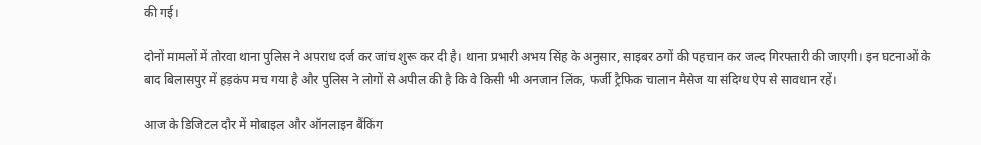की गई।

दोनों मामलों में तोरवा थाना पुलिस ने अपराध दर्ज कर जांच शुरू कर दी है। थाना प्रभारी अभय सिंह के अनुसार, साइबर ठगों की पहचान कर जल्द गिरफ्तारी की जाएगी। इन घटनाओं के बाद बिलासपुर में हड़कंप मच गया है और पुलिस ने लोगों से अपील की है कि वे किसी भी अनजान लिंक, फर्जी ट्रैफिक चालान मैसेज या संदिग्ध ऐप से सावधान रहें।

आज के डिजिटल दौर में मोबाइल और ऑनलाइन बैंकिंग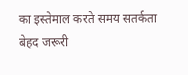का इस्तेमाल करते समय सतर्कता बेहद जरूरी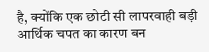है, क्योंकि एक छोटी सी लापरवाही बड़ी आर्थिक चपत का कारण बन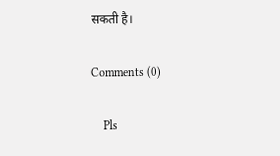सकती है।

Comments (0)

    Pls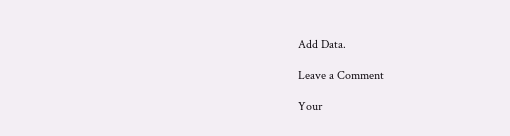Add Data.

Leave a Comment

Your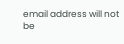email address will not be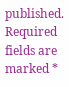published. Required fields are marked *